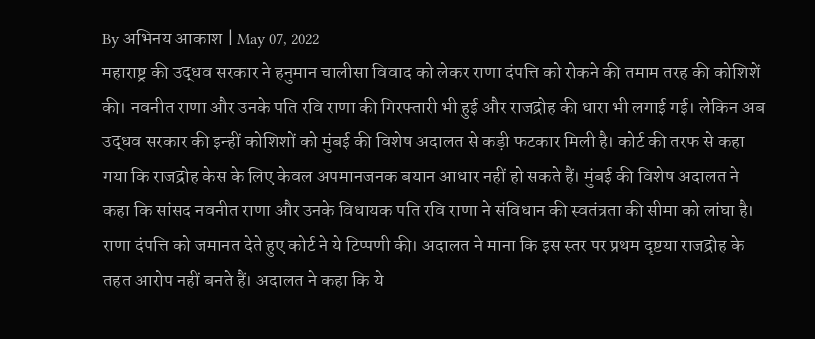By अभिनय आकाश | May 07, 2022
महाराष्ट्र की उद्धव सरकार ने हनुमान चालीसा विवाद को लेकर राणा दंपत्ति को रोकने की तमाम तरह की कोशिशें की। नवनीत राणा और उनके पति रवि राणा की गिरफ्तारी भी हुई और राजद्रोह की धारा भी लगाई गई। लेकिन अब उद्धव सरकार की इन्हीं कोशिशों को मुंबई की विशेष अदालत से कड़ी फटकार मिली है। कोर्ट की तरफ से कहा गया कि राजद्रोह केस के लिए केवल अपमानजनक बयान आधार नहीं हो सकते हैं। मुंबई की विशेष अदालत ने कहा कि सांसद नवनीत राणा और उनके विधायक पति रवि राणा ने संविधान की स्वतंत्रता की सीमा को लांघा है।
राणा दंपत्ति को जमानत देते हुए कोर्ट ने ये टिप्पणी की। अदालत ने माना कि इस स्तर पर प्रथम दृष्टया राजद्रोह के तहत आरोप नहीं बनते हैं। अदालत ने कहा कि ये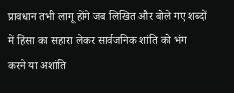प्रावधान तभी लागू होंगे जब लिखित और बोले गए शब्दों में हिंसा का सहारा लेकर सार्वजनिक शांति को भंग करने या अशांति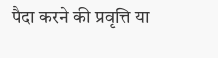पैदा करने की प्रवृत्ति या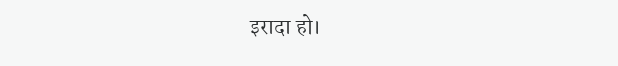इरादा हो।